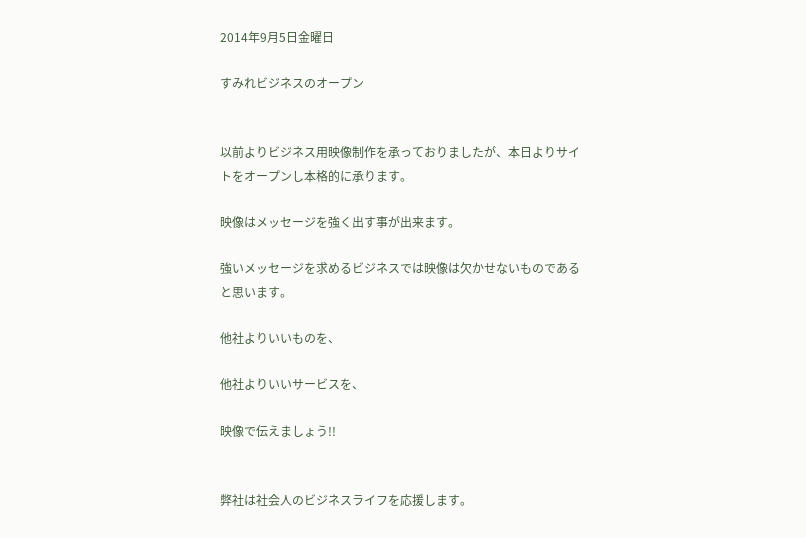2014年9月5日金曜日

すみれビジネスのオープン


以前よりビジネス用映像制作を承っておりましたが、本日よりサイトをオープンし本格的に承ります。

映像はメッセージを強く出す事が出来ます。

強いメッセージを求めるビジネスでは映像は欠かせないものであると思います。

他社よりいいものを、

他社よりいいサービスを、

映像で伝えましょう!!


弊社は社会人のビジネスライフを応援します。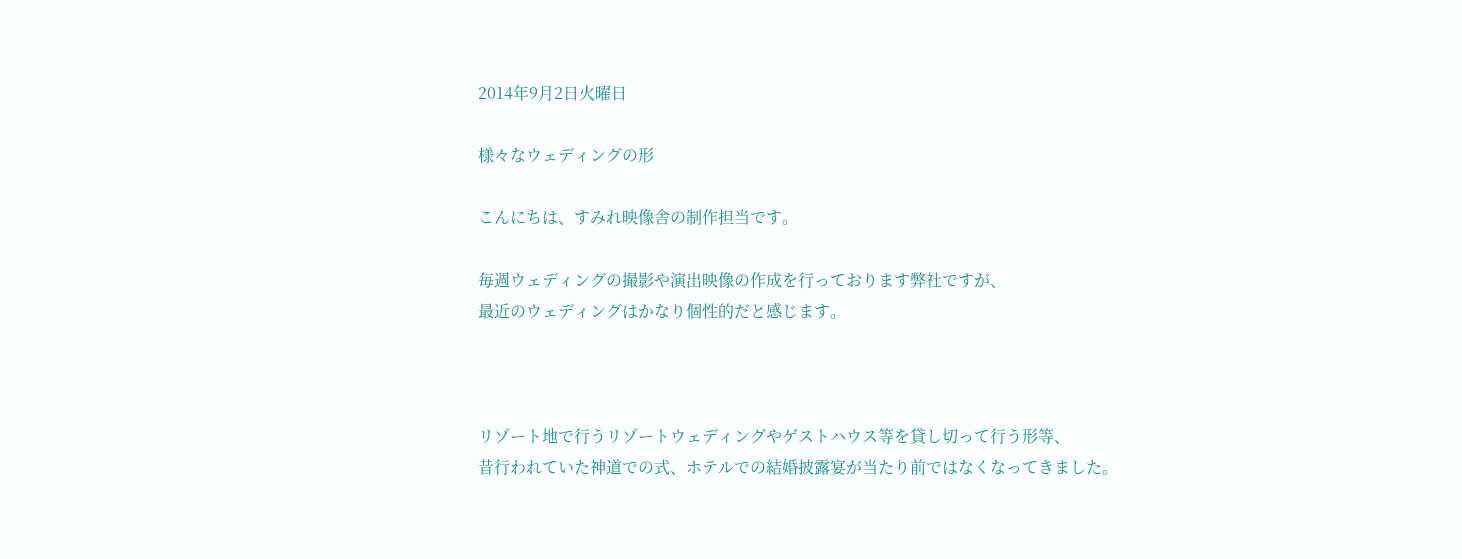2014年9月2日火曜日

様々なウェディングの形

こんにちは、すみれ映像舎の制作担当です。

毎週ウェディングの撮影や演出映像の作成を行っております弊社ですが、
最近のウェディングはかなり個性的だと感じます。



リゾート地で行うリゾートウェディングやゲストハウス等を貸し切って行う形等、
昔行われていた神道での式、ホテルでの結婚披露宴が当たり前ではなくなってきました。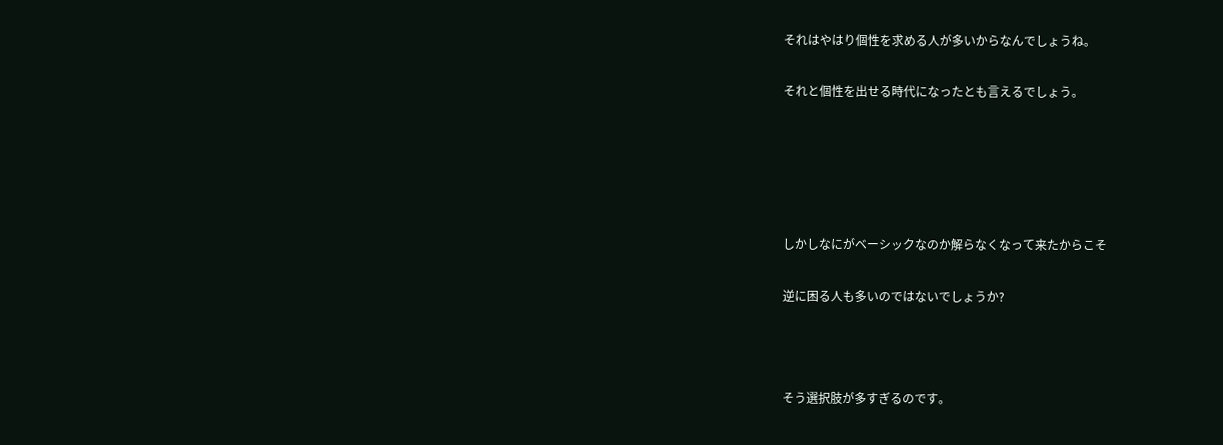それはやはり個性を求める人が多いからなんでしょうね。

それと個性を出せる時代になったとも言えるでしょう。





しかしなにがベーシックなのか解らなくなって来たからこそ

逆に困る人も多いのではないでしょうか?



そう選択肢が多すぎるのです。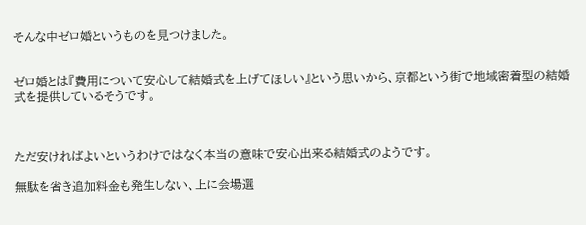そんな中ゼロ婚というものを見つけました。


ゼロ婚とは『費用について安心して結婚式を上げてほしい』という思いから、京都という街で地域密着型の結婚式を提供しているそうです。



ただ安ければよいというわけではなく本当の意味で安心出来る結婚式のようです。

無駄を省き追加料金も発生しない、上に会場選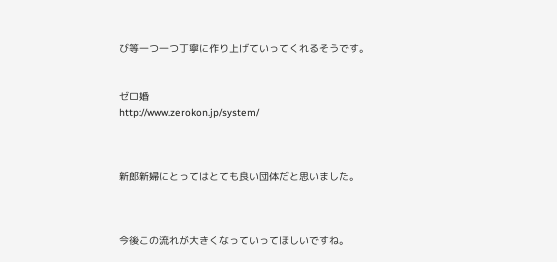び等一つ一つ丁寧に作り上げていってくれるそうです。


ゼロ婚
http://www.zerokon.jp/system/



新郎新婦にとってはとても良い団体だと思いました。



今後この流れが大きくなっていってほしいですね。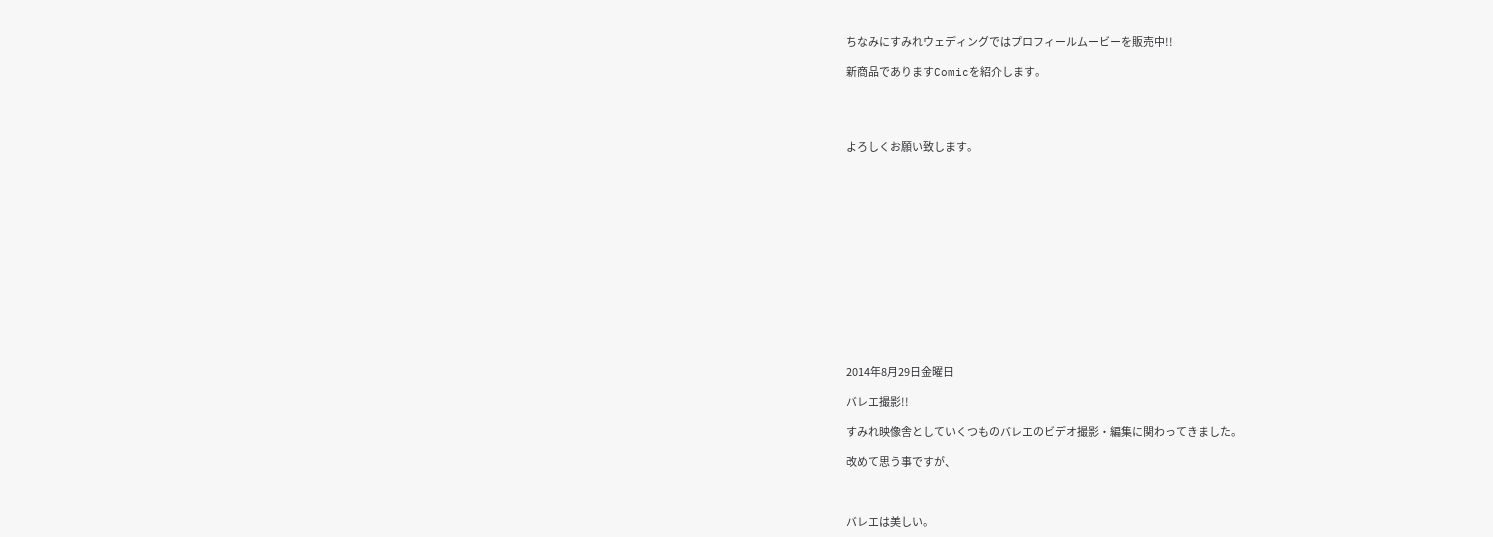ちなみにすみれウェディングではプロフィールムービーを販売中!!

新商品でありますComicを紹介します。




よろしくお願い致します。














2014年8月29日金曜日

バレエ撮影!!

すみれ映像舎としていくつものバレエのビデオ撮影・編集に関わってきました。

改めて思う事ですが、



バレエは美しい。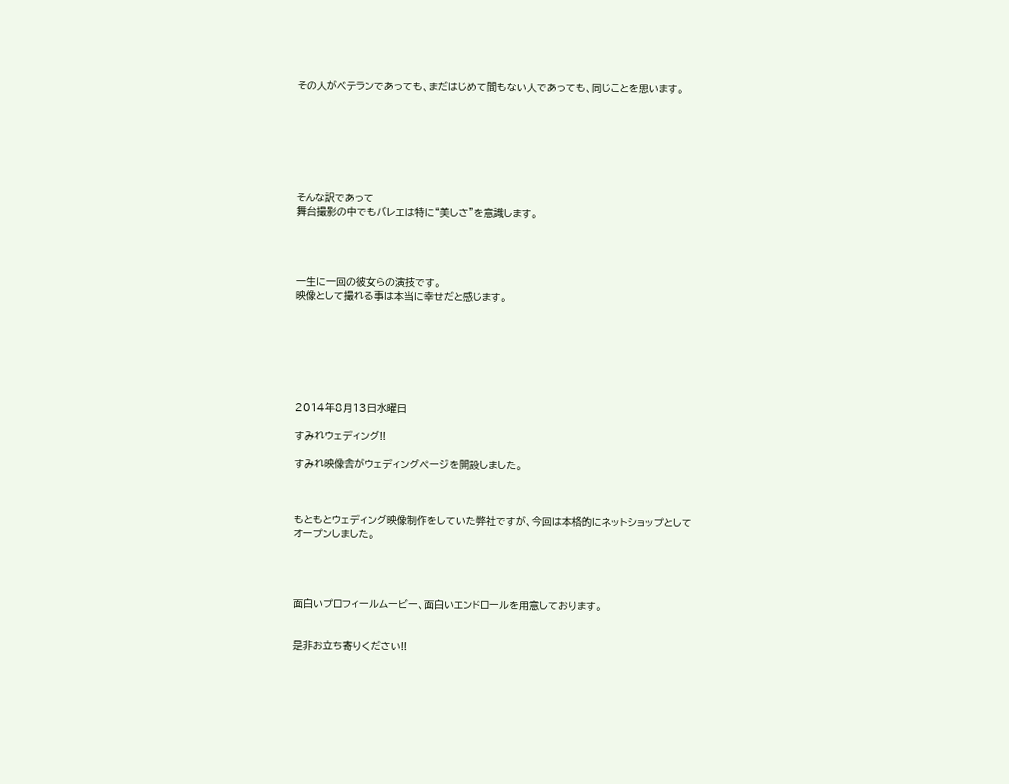その人がベテランであっても、まだはじめて間もない人であっても、同じことを思います。







そんな訳であって
舞台撮影の中でもバレエは特に“美しさ”を意識します。




一生に一回の彼女らの演技です。
映像として撮れる事は本当に幸せだと感じます。







2014年8月13日水曜日

すみれウェディング!!

すみれ映像舎がウェディングページを開設しました。



もともとウェディング映像制作をしていた弊社ですが、今回は本格的にネットショップとしてオープンしました。




面白いプロフィールムービー、面白いエンドロールを用意しております。


是非お立ち寄りください!!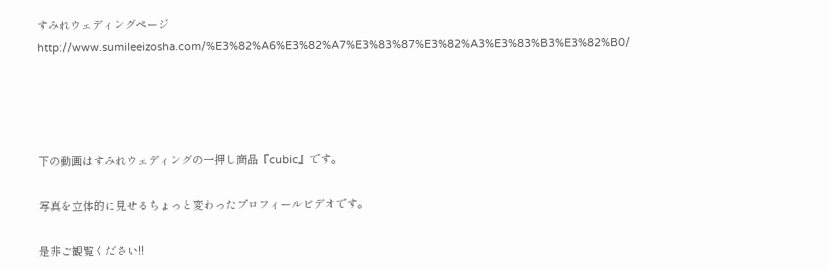すみれウェディングページ
http://www.sumileeizosha.com/%E3%82%A6%E3%82%A7%E3%83%87%E3%82%A3%E3%83%B3%E3%82%B0/




下の動画はすみれウェディングの一押し商品『cubic』です。

写真を立体的に見せるちょっと変わったプロフィールビデオです。

是非ご観覧ください!!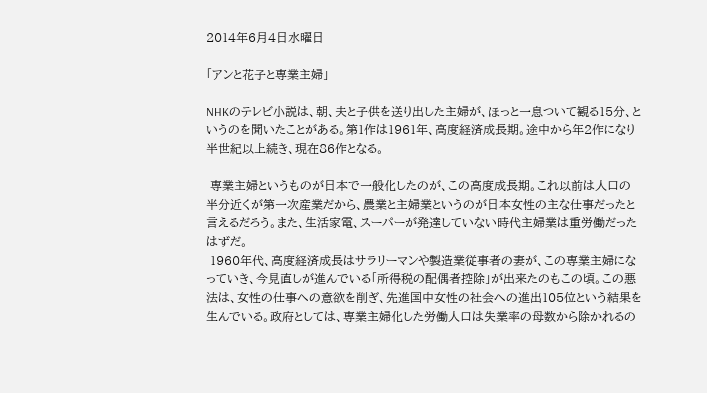2014年6月4日水曜日

「アンと花子と専業主婦」

NHKのテレビ小説は、朝、夫と子供を送り出した主婦が、ほっと一息ついて観る15分、というのを聞いたことがある。第1作は1961年、高度経済成長期。途中から年2作になり半世紀以上続き、現在86作となる。

 専業主婦というものが日本で一般化したのが、この高度成長期。これ以前は人口の半分近くが第一次産業だから、農業と主婦業というのが日本女性の主な仕事だったと言えるだろう。また、生活家電、スーパーが発達していない時代主婦業は重労働だったはずだ。
 1960年代、高度経済成長はサラリーマンや製造業従事者の妻が、この専業主婦になっていき、今見直しが進んでいる「所得税の配偶者控除」が出来たのもこの頃。この悪法は、女性の仕事への意欲を削ぎ、先進国中女性の社会への進出105位という結果を生んでいる。政府としては、専業主婦化した労働人口は失業率の母数から除かれるの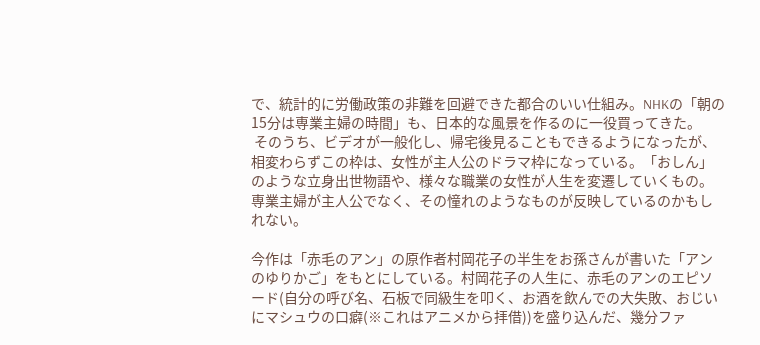で、統計的に労働政策の非難を回避できた都合のいい仕組み。NHKの「朝の15分は専業主婦の時間」も、日本的な風景を作るのに一役買ってきた。
 そのうち、ビデオが一般化し、帰宅後見ることもできるようになったが、相変わらずこの枠は、女性が主人公のドラマ枠になっている。「おしん」のような立身出世物語や、様々な職業の女性が人生を変遷していくもの。専業主婦が主人公でなく、その憧れのようなものが反映しているのかもしれない。

今作は「赤毛のアン」の原作者村岡花子の半生をお孫さんが書いた「アンのゆりかご」をもとにしている。村岡花子の人生に、赤毛のアンのエピソード(自分の呼び名、石板で同級生を叩く、お酒を飲んでの大失敗、おじいにマシュウの口癖(※これはアニメから拝借))を盛り込んだ、幾分ファ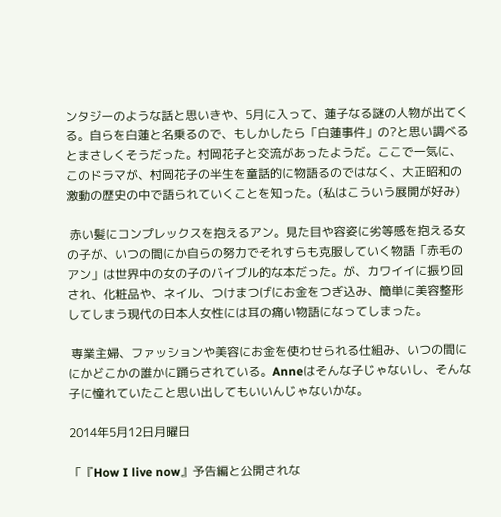ンタジーのような話と思いきや、5月に入って、蓮子なる謎の人物が出てくる。自らを白蓮と名乗るので、もしかしたら「白蓮事件」の?と思い調べるとまさしくそうだった。村岡花子と交流があったようだ。ここで一気に、このドラマが、村岡花子の半生を童話的に物語るのではなく、大正昭和の激動の歴史の中で語られていくことを知った。(私はこういう展開が好み)

 赤い髪にコンプレックスを抱えるアン。見た目や容姿に劣等感を抱える女の子が、いつの間にか自らの努力でそれすらも克服していく物語「赤毛のアン」は世界中の女の子のバイブル的な本だった。が、カワイイに振り回され、化粧品や、ネイル、つけまつげにお金をつぎ込み、簡単に美容整形してしまう現代の日本人女性には耳の痛い物語になってしまった。

 専業主婦、ファッションや美容にお金を使わせられる仕組み、いつの間ににかどこかの誰かに踊らされている。Anneはそんな子じゃないし、そんな子に憧れていたこと思い出してもいいんじゃないかな。

2014年5月12日月曜日

「『How I live now』予告編と公開されな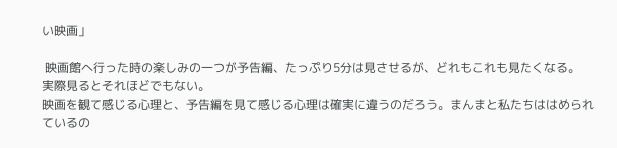い映画」

 映画館へ行った時の楽しみの一つが予告編、たっぷり5分は見させるが、どれもこれも見たくなる。
実際見るとそれほどでもない。
映画を観て感じる心理と、予告編を見て感じる心理は確実に違うのだろう。まんまと私たちははめられているの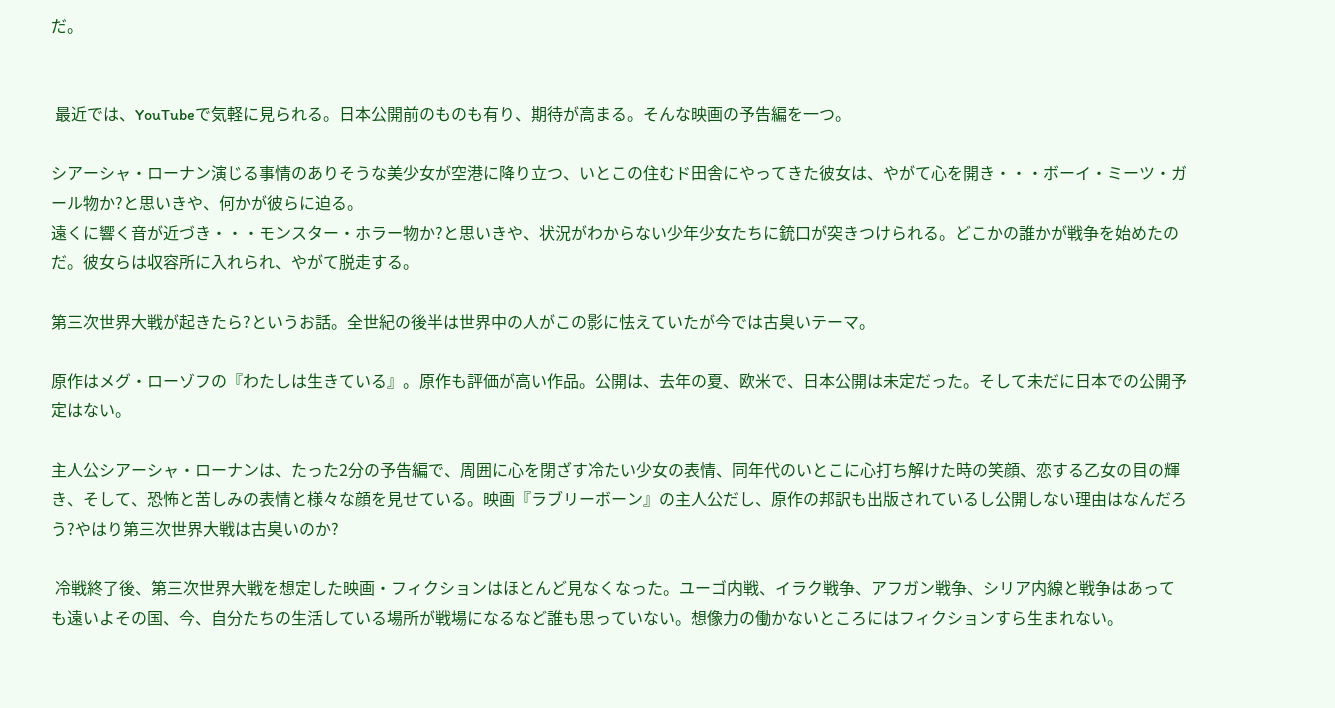だ。


 最近では、YouTubeで気軽に見られる。日本公開前のものも有り、期待が高まる。そんな映画の予告編を一つ。

シアーシャ・ローナン演じる事情のありそうな美少女が空港に降り立つ、いとこの住むド田舎にやってきた彼女は、やがて心を開き・・・ボーイ・ミーツ・ガール物か?と思いきや、何かが彼らに迫る。
遠くに響く音が近づき・・・モンスター・ホラー物か?と思いきや、状況がわからない少年少女たちに銃口が突きつけられる。どこかの誰かが戦争を始めたのだ。彼女らは収容所に入れられ、やがて脱走する。

第三次世界大戦が起きたら?というお話。全世紀の後半は世界中の人がこの影に怯えていたが今では古臭いテーマ。

原作はメグ・ローゾフの『わたしは生きている』。原作も評価が高い作品。公開は、去年の夏、欧米で、日本公開は未定だった。そして未だに日本での公開予定はない。

主人公シアーシャ・ローナンは、たった2分の予告編で、周囲に心を閉ざす冷たい少女の表情、同年代のいとこに心打ち解けた時の笑顔、恋する乙女の目の輝き、そして、恐怖と苦しみの表情と様々な顔を見せている。映画『ラブリーボーン』の主人公だし、原作の邦訳も出版されているし公開しない理由はなんだろう?やはり第三次世界大戦は古臭いのか?

 冷戦終了後、第三次世界大戦を想定した映画・フィクションはほとんど見なくなった。ユーゴ内戦、イラク戦争、アフガン戦争、シリア内線と戦争はあっても遠いよその国、今、自分たちの生活している場所が戦場になるなど誰も思っていない。想像力の働かないところにはフィクションすら生まれない。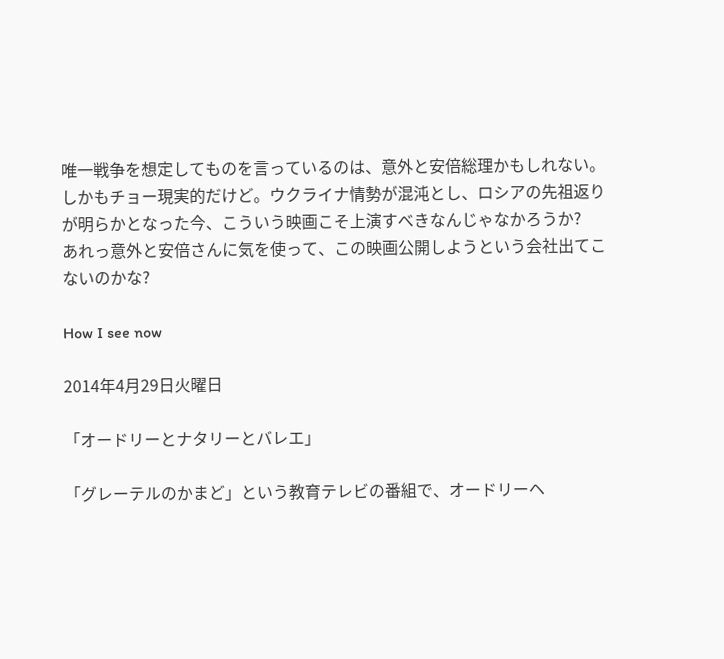唯一戦争を想定してものを言っているのは、意外と安倍総理かもしれない。しかもチョー現実的だけど。ウクライナ情勢が混沌とし、ロシアの先祖返りが明らかとなった今、こういう映画こそ上演すべきなんじゃなかろうか?
あれっ意外と安倍さんに気を使って、この映画公開しようという会社出てこないのかな?

How I see now

2014年4月29日火曜日

「オードリーとナタリーとバレエ」

「グレーテルのかまど」という教育テレビの番組で、オードリーヘ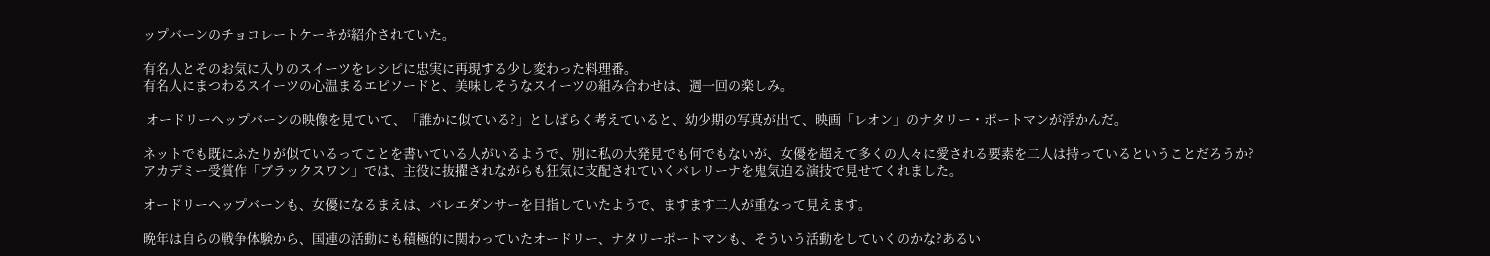ップバーンのチョコレートケーキが紹介されていた。

有名人とそのお気に入りのスイーツをレシピに忠実に再現する少し変わった料理番。
有名人にまつわるスイーツの心温まるエピソードと、美味しそうなスイーツの組み合わせは、週一回の楽しみ。

 オードリーヘップバーンの映像を見ていて、「誰かに似ている?」としばらく考えていると、幼少期の写真が出て、映画「レオン」のナタリー・ポートマンが浮かんだ。

ネットでも既にふたりが似ているってことを書いている人がいるようで、別に私の大発見でも何でもないが、女優を超えて多くの人々に愛される要素を二人は持っているということだろうか?
アカデミー受賞作「ブラックスワン」では、主役に抜擢されながらも狂気に支配されていくバレリーナを鬼気迫る演技で見せてくれました。

オードリーヘップバーンも、女優になるまえは、バレエダンサーを目指していたようで、ますます二人が重なって見えます。

晩年は自らの戦争体験から、国連の活動にも積極的に関わっていたオードリー、ナタリーポートマンも、そういう活動をしていくのかな?あるい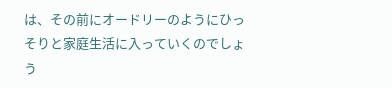は、その前にオードリーのようにひっそりと家庭生活に入っていくのでしょう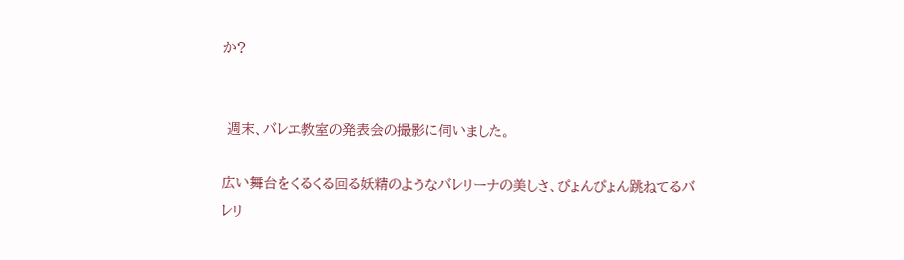か?


 週末、バレエ教室の発表会の撮影に伺いました。

広い舞台をくるくる回る妖精のようなバレリーナの美しさ、ぴょんぴょん跳ねてるバレリ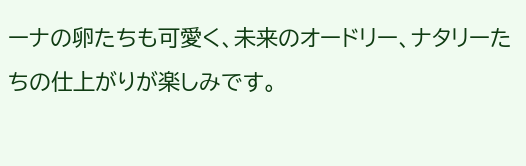ーナの卵たちも可愛く、未来のオードリー、ナタリーたちの仕上がりが楽しみです。